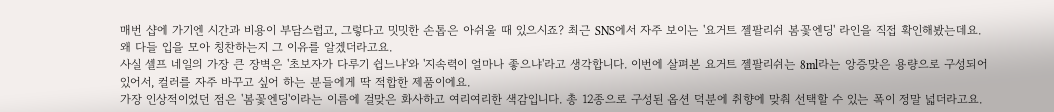매번 샵에 가기엔 시간과 비용이 부담스럽고, 그렇다고 밋밋한 손톱은 아쉬울 때 있으시죠? 최근 SNS에서 자주 보이는 '요거트 젤팔리쉬 봄꽃엔딩' 라인을 직접 확인해봤는데요. 왜 다들 입을 모아 칭찬하는지 그 이유를 알겠더라고요.
사실 셀프 네일의 가장 큰 장벽은 '초보자가 다루기 쉽느냐'와 '지속력이 얼마나 좋으냐'라고 생각합니다. 이번에 살펴본 요거트 젤팔리쉬는 8ml라는 앙증맞은 용량으로 구성되어 있어서, 컬러를 자주 바꾸고 싶어 하는 분들에게 딱 적합한 제품이에요.
가장 인상적이었던 점은 '봄꽃엔딩'이라는 이름에 걸맞은 화사하고 여리여리한 색감입니다. 총 12종으로 구성된 옵션 덕분에 취향에 맞춰 선택할 수 있는 폭이 정말 넓더라고요.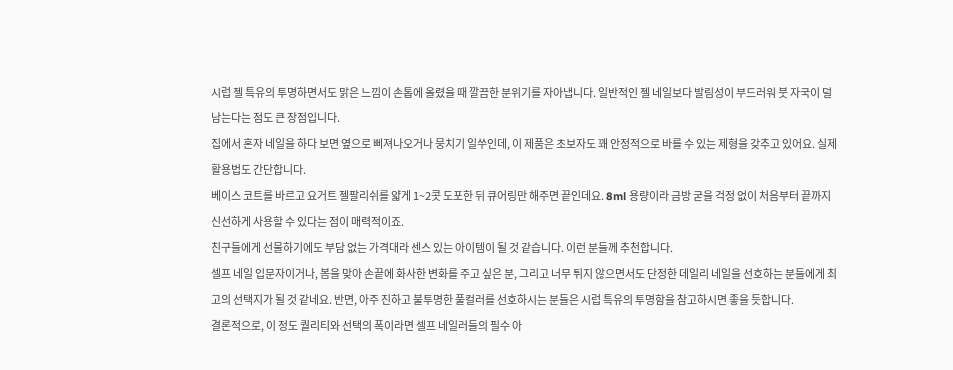시럽 젤 특유의 투명하면서도 맑은 느낌이 손톱에 올렸을 때 깔끔한 분위기를 자아냅니다. 일반적인 젤 네일보다 발림성이 부드러워 붓 자국이 덜 남는다는 점도 큰 장점입니다.
집에서 혼자 네일을 하다 보면 옆으로 삐져나오거나 뭉치기 일쑤인데, 이 제품은 초보자도 꽤 안정적으로 바를 수 있는 제형을 갖추고 있어요. 실제 활용법도 간단합니다.
베이스 코트를 바르고 요거트 젤팔리쉬를 얇게 1~2콧 도포한 뒤 큐어링만 해주면 끝인데요. 8ml 용량이라 금방 굳을 걱정 없이 처음부터 끝까지 신선하게 사용할 수 있다는 점이 매력적이죠.
친구들에게 선물하기에도 부담 없는 가격대라 센스 있는 아이템이 될 것 같습니다. 이런 분들께 추천합니다.
셀프 네일 입문자이거나, 봄을 맞아 손끝에 화사한 변화를 주고 싶은 분, 그리고 너무 튀지 않으면서도 단정한 데일리 네일을 선호하는 분들에게 최고의 선택지가 될 것 같네요. 반면, 아주 진하고 불투명한 풀컬러를 선호하시는 분들은 시럽 특유의 투명함을 참고하시면 좋을 듯합니다.
결론적으로, 이 정도 퀄리티와 선택의 폭이라면 셀프 네일러들의 필수 아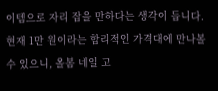이템으로 자리 잡을 만하다는 생각이 듭니다. 현재 1만 원이라는 합리적인 가격대에 만나볼 수 있으니, 올봄 네일 고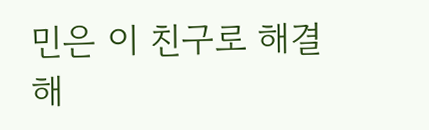민은 이 친구로 해결해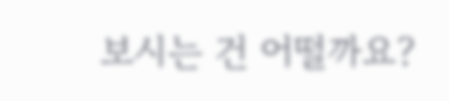보시는 건 어떨까요?